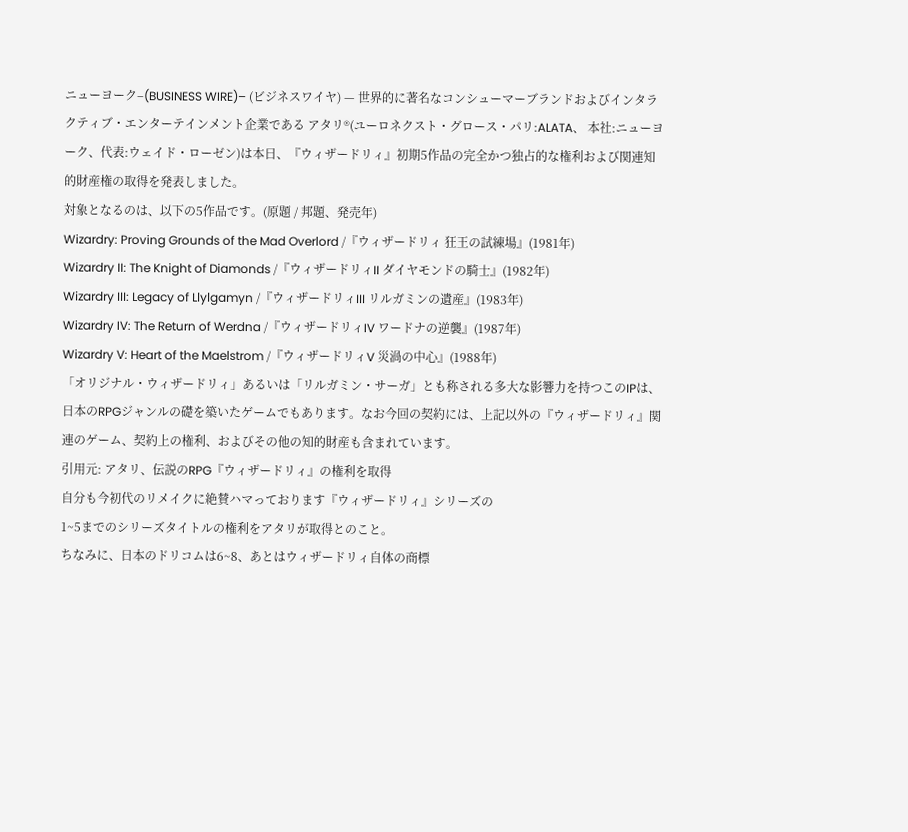ニューヨーク–(BUSINESS WIRE)– (ビジネスワイヤ) — 世界的に著名なコンシューマーブランドおよびインタラクティブ・エンターテインメント企業である アタリ®(ユーロネクスト・グロース・パリ:ALATA、 本社:ニューヨーク、代表:ウェイド・ローゼン)は本日、『ウィザードリィ』初期5作品の完全かつ独占的な権利および関連知的財産権の取得を発表しました。
対象となるのは、以下の5作品です。(原題 / 邦題、発売年)
Wizardry: Proving Grounds of the Mad Overlord /『ウィザードリィ 狂王の試練場』(1981年)
Wizardry II: The Knight of Diamonds /『ウィザードリィII ダイヤモンドの騎士』(1982年)
Wizardry III: Legacy of Llylgamyn /『ウィザードリィIII リルガミンの遺産』(1983年)
Wizardry IV: The Return of Werdna /『ウィザードリィIV ワードナの逆襲』(1987年)
Wizardry V: Heart of the Maelstrom /『ウィザードリィV 災渦の中心』(1988年)
「オリジナル・ウィザードリィ」あるいは「リルガミン・サーガ」とも称される多大な影響力を持つこのIPは、日本のRPGジャンルの礎を築いたゲームでもあります。なお今回の契約には、上記以外の『ウィザードリィ』関連のゲーム、契約上の権利、およびその他の知的財産も含まれています。
引用元: アタリ、伝説のRPG『ウィザードリィ』の権利を取得
自分も今初代のリメイクに絶賛ハマっております『ウィザードリィ』シリーズの
1~5までのシリーズタイトルの権利をアタリが取得とのこと。
ちなみに、日本のドリコムは6~8、あとはウィザードリィ自体の商標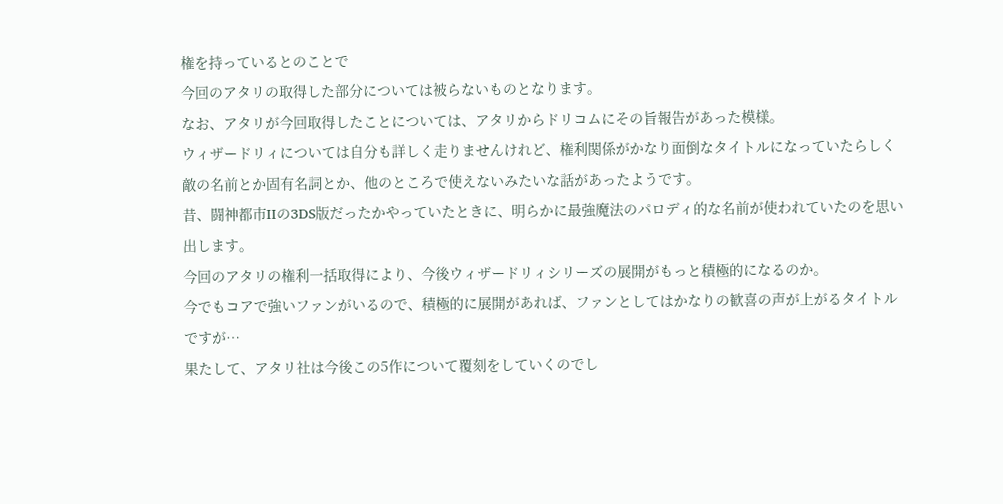権を持っているとのことで
今回のアタリの取得した部分については被らないものとなります。
なお、アタリが今回取得したことについては、アタリからドリコムにその旨報告があった模様。
ウィザードリィについては自分も詳しく走りませんけれど、権利関係がかなり面倒なタイトルになっていたらしく
敵の名前とか固有名詞とか、他のところで使えないみたいな話があったようです。
昔、闘神都市IIの3DS版だったかやっていたときに、明らかに最強魔法のパロディ的な名前が使われていたのを思い出します。
今回のアタリの権利一括取得により、今後ウィザードリィシリーズの展開がもっと積極的になるのか。
今でもコアで強いファンがいるので、積極的に展開があれば、ファンとしてはかなりの歓喜の声が上がるタイトルですが…
果たして、アタリ社は今後この5作について覆刻をしていくのでし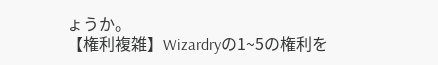ょうか。
【権利複雑】Wizardryの1~5の権利を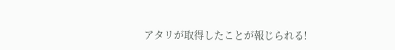アタリが取得したことが報じられる!